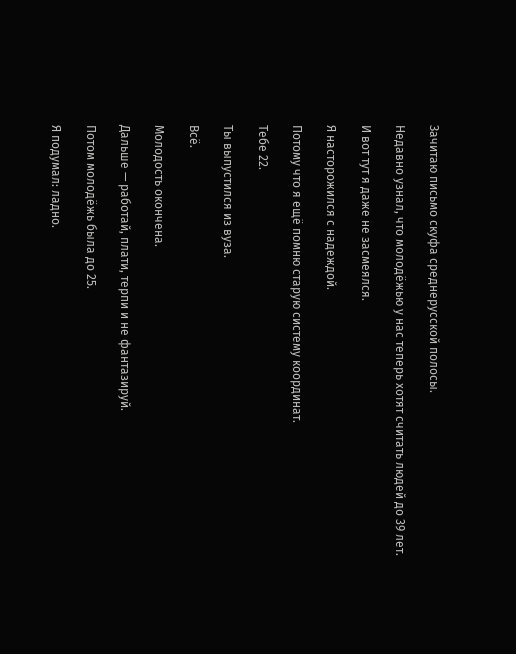Зачитаю письмо скуфа среднерусской полосы.

Недавно узнал, что молодёжью у нас теперь хотят считать людей до 39 лет.

И вот тут я даже не засмеялся.

Я насторожился с надеждой.

Потому что я ещё помню старую систему координат.

Тебе 22.

Ты выпустился из вуза.

Всё.

Молодость окончена.

Дальше — работай, плати, терпи и не фантазируй.

Потом молодёжь была до 25.

Я подумал: ладно.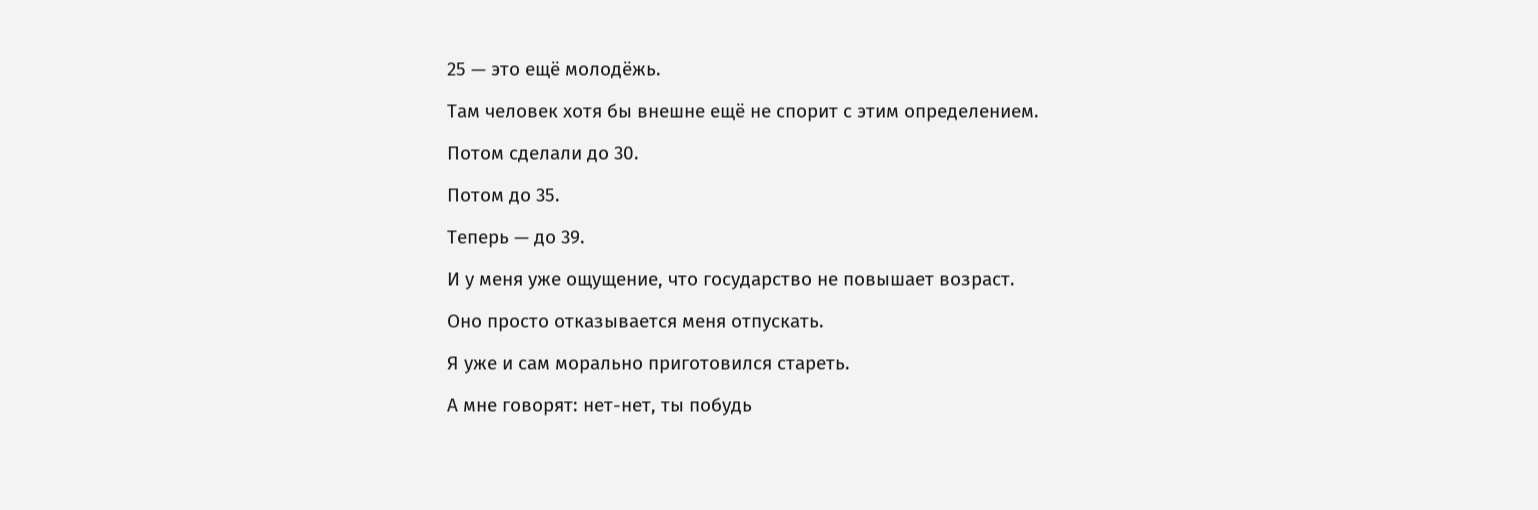25 — это ещё молодёжь.

Там человек хотя бы внешне ещё не спорит с этим определением.

Потом сделали до 30.

Потом до 35.

Теперь — до 39.

И у меня уже ощущение, что государство не повышает возраст.

Оно просто отказывается меня отпускать.

Я уже и сам морально приготовился стареть.

А мне говорят: нет-нет, ты побудь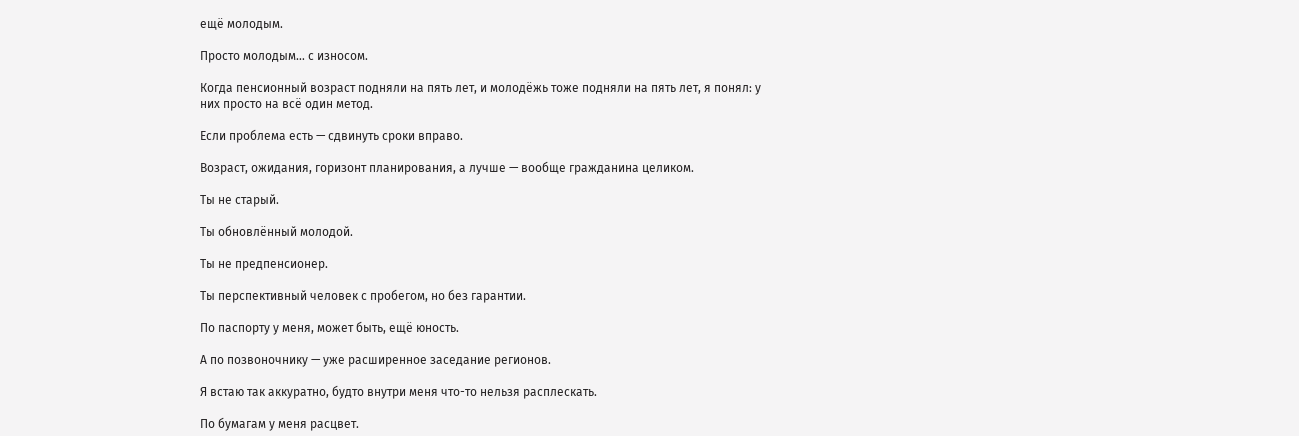ещё молодым.

Просто молодым… с износом.

Когда пенсионный возраст подняли на пять лет, и молодёжь тоже подняли на пять лет, я понял: у них просто на всё один метод.

Если проблема есть — сдвинуть сроки вправо.

Возраст, ожидания, горизонт планирования, а лучше — вообще гражданина целиком.

Ты не старый.

Ты обновлённый молодой.

Ты не предпенсионер.

Ты перспективный человек с пробегом, но без гарантии.

По паспорту у меня, может быть, ещё юность.

А по позвоночнику — уже расширенное заседание регионов.

Я встаю так аккуратно, будто внутри меня что-то нельзя расплескать.

По бумагам у меня расцвет.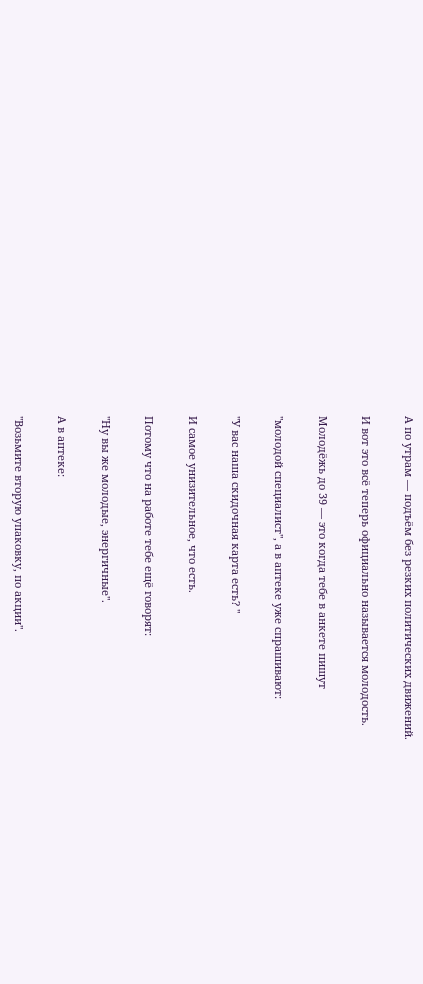А по утрам — подъём без резких политических движений.

И вот это всё теперь официально называется молодость.

Молодёжь до 39 — это когда тебе в анкете пишут

"молодой специалист", а в аптеке уже спрашивают:

"У вас наша скидочная карта есть? "

И самое унизительное, что есть.

Потому что на работе тебе ещё говорят:

"Ну вы же молодые, энергичные".

А в аптеке:

"Возьмите вторую упаковку, по акции".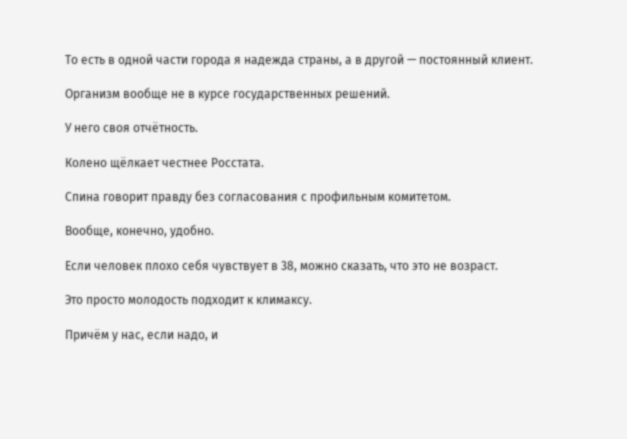То есть в одной части города я надежда страны, а в другой — постоянный клиент.

Организм вообще не в курсе государственных решений.

У него своя отчётность.

Колено щёлкает честнее Росстата.

Спина говорит правду без согласования с профильным комитетом.

Вообще, конечно, удобно.

Если человек плохо себя чувствует в 38, можно сказать, что это не возраст.

Это просто молодость подходит к климаксу.

Причём у нас, если надо, и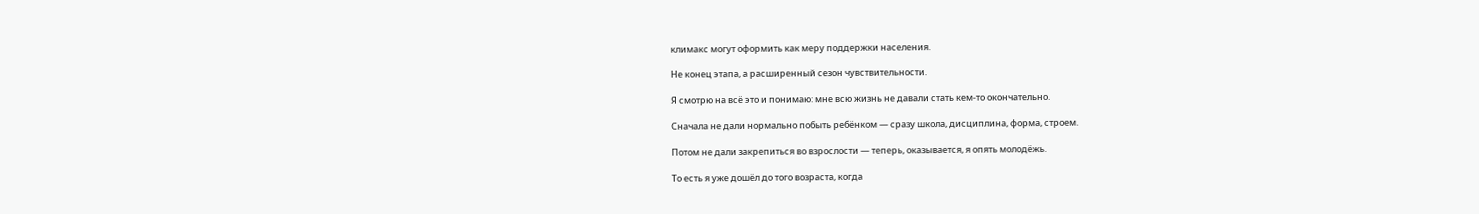климакс могут оформить как меру поддержки населения.

Не конец этапа, а расширенный сезон чувствительности.

Я смотрю на всё это и понимаю: мне всю жизнь не давали стать кем-то окончательно.

Сначала не дали нормально побыть ребёнком — сразу школа, дисциплина, форма, строем.

Потом не дали закрепиться во взрослости — теперь, оказывается, я опять молодёжь.

То есть я уже дошёл до того возраста, когда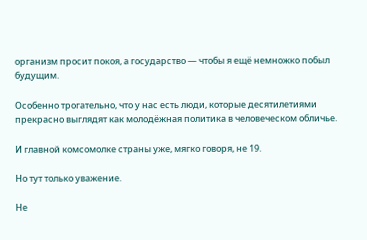организм просит покоя, а государство — чтобы я ещё немножко побыл будущим.

Особенно трогательно, что у нас есть люди, которые десятилетиями прекрасно выглядят как молодёжная политика в человеческом обличье.

И главной комсомолке страны уже, мягко говоря, не 19.

Но тут только уважение.

Не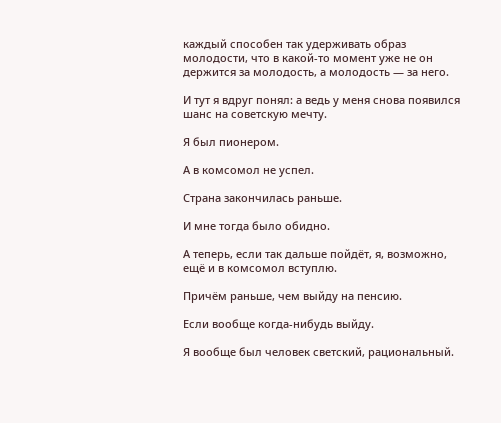каждый способен так удерживать образ молодости, что в какой-то момент уже не он держится за молодость, а молодость — за него.

И тут я вдруг понял: а ведь у меня снова появился шанс на советскую мечту.

Я был пионером.

А в комсомол не успел.

Страна закончилась раньше.

И мне тогда было обидно.

А теперь, если так дальше пойдёт, я, возможно, ещё и в комсомол вступлю.

Причём раньше, чем выйду на пенсию.

Если вообще когда-нибудь выйду.

Я вообще был человек светский, рациональный.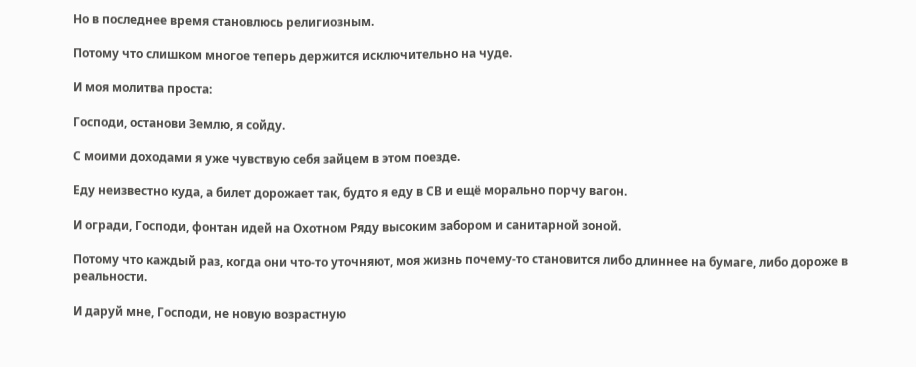Но в последнее время становлюсь религиозным.

Потому что слишком многое теперь держится исключительно на чуде.

И моя молитва проста:

Господи, останови Землю, я сойду.

С моими доходами я уже чувствую себя зайцем в этом поезде.

Еду неизвестно куда, а билет дорожает так, будто я еду в СВ и ещё морально порчу вагон.

И огради, Господи, фонтан идей на Охотном Ряду высоким забором и санитарной зоной.

Потому что каждый раз, когда они что-то уточняют, моя жизнь почему-то становится либо длиннее на бумаге, либо дороже в реальности.

И даруй мне, Господи, не новую возрастную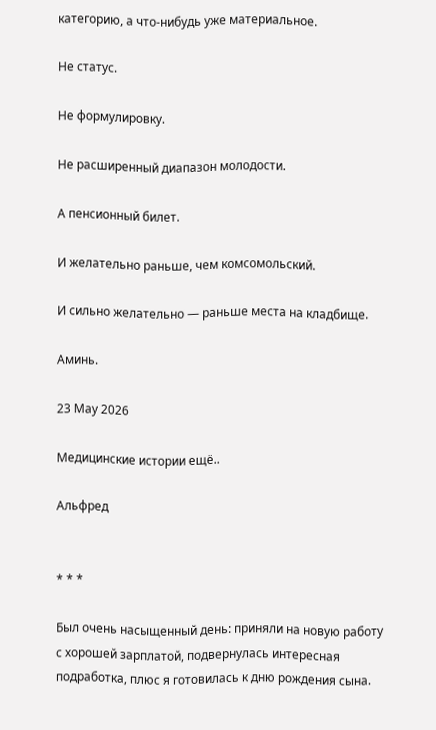категорию, а что-нибудь уже материальное.

Не статус.

Не формулировку.

Не расширенный диапазон молодости.

А пенсионный билет.

И желательно раньше, чем комсомольский.

И сильно желательно — раньше места на кладбище.

Аминь.

23 May 2026

Медицинские истории ещё..

Альфред


* * *

Был очень насыщенный день: приняли на новую работу с хорошей зарплатой, подвернулась интересная подработка, плюс я готовилась к дню рождения сына.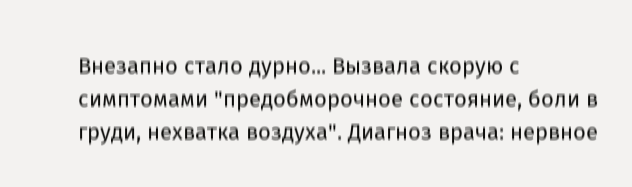Внезапно стало дурно... Вызвала скорую с симптомами "предобморочное состояние, боли в груди, нехватка воздуха". Диагноз врача: нервное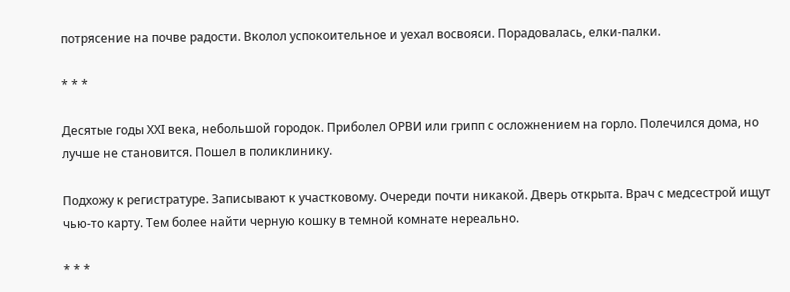потрясение на почве радости. Вколол успокоительное и уехал восвояси. Порадовалась, елки-палки.

* * *

Десятые годы ХХI века, небольшой городок. Приболел ОРВИ или грипп с осложнением на горло. Полечился дома, но лучше не становится. Пошел в поликлинику.

Подхожу к регистратуре. Записывают к участковому. Очереди почти никакой. Дверь открыта. Врач с медсестрой ищут чью-то карту. Тем более найти черную кошку в темной комнате нереально.

* * *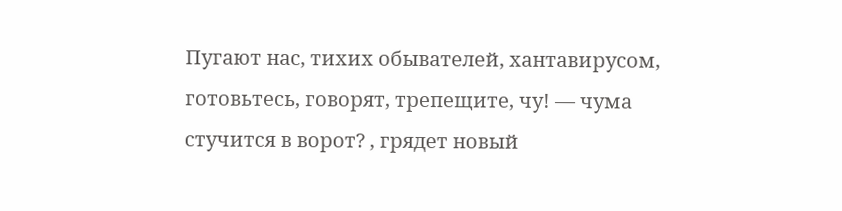Пугают нас, тихих обывателей, хантавирусом, готовьтесь, говорят, трепещите, чу! — чума стучится в ворот? , грядет новый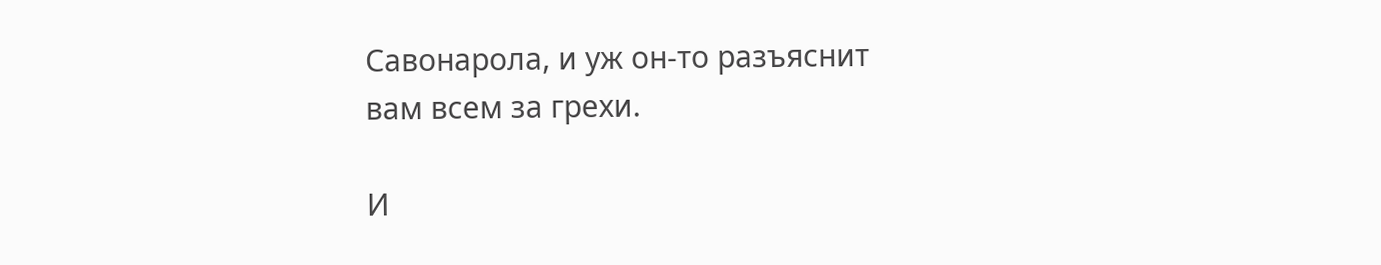Савонарола, и уж он-то разъяснит вам всем за грехи.

И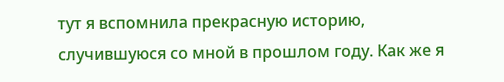тут я вспомнила прекрасную историю, случившуюся со мной в прошлом году. Как же я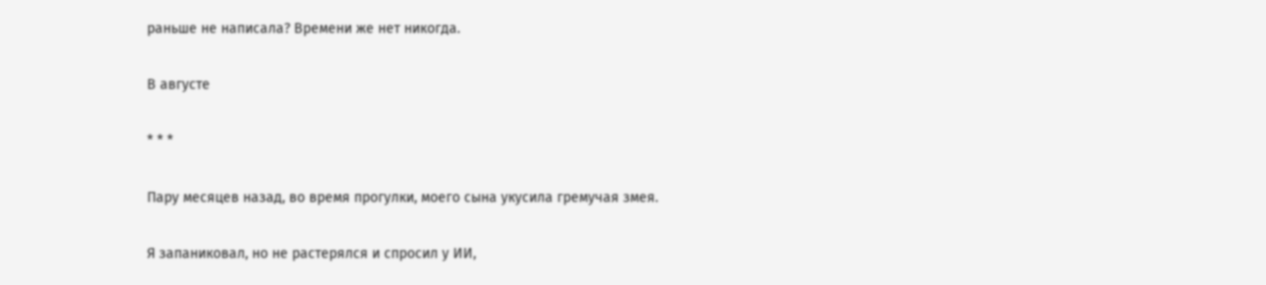раньше не написала? Времени же нет никогда.

В августе

* * *

Пару месяцев назад, во время прогулки, моего сына укусила гремучая змея.

Я запаниковал, но не растерялся и спросил у ИИ,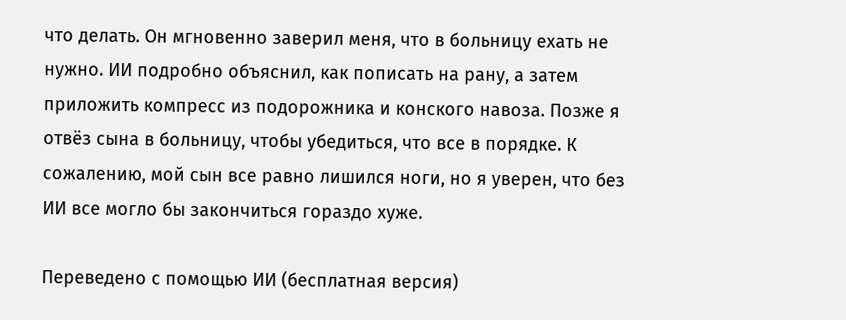что делать. Он мгновенно заверил меня, что в больницу ехать не нужно. ИИ подробно объяснил, как пописать на рану, а затем приложить компресс из подорожника и конского навоза. Позже я отвёз сына в больницу, чтобы убедиться, что все в порядке. К сожалению, мой сын все равно лишился ноги, но я уверен, что без ИИ все могло бы закончиться гораздо хуже.

Переведено с помощью ИИ (бесплатная версия)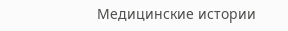Медицинские истории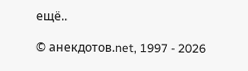ещё..

© анекдотов.net, 1997 - 2026